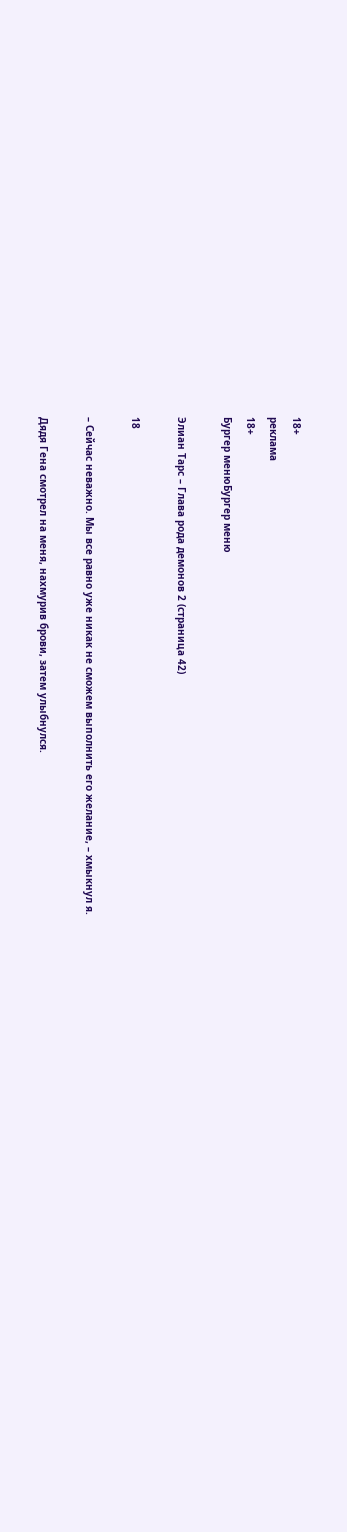18+
реклама
18+
Бургер менюБургер меню

Элиан Тарс – Глава рода демонов 2 (страница 42)

18

– Сейчас неважно. Мы все равно уже никак не сможем выполнить его желание, – хмыкнул я.

Дядя Гена смотрел на меня, нахмурив брови, затем улыбнулся.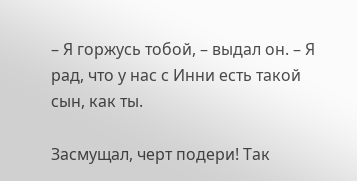– Я горжусь тобой, – выдал он. – Я рад, что у нас с Инни есть такой сын, как ты.

Засмущал, черт подери! Так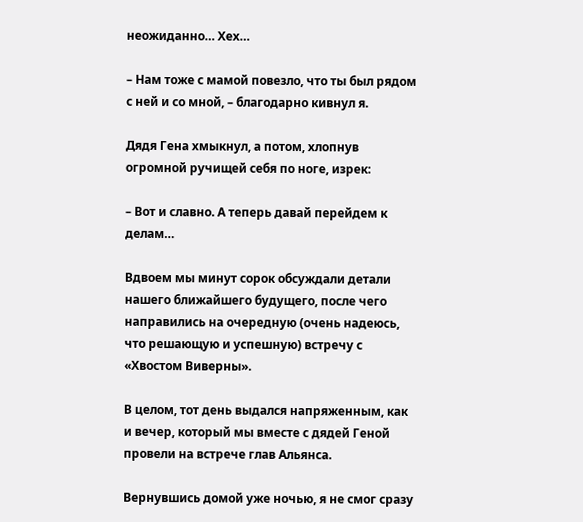неожиданно… Хех…

– Нам тоже с мамой повезло, что ты был рядом с ней и со мной, – благодарно кивнул я.

Дядя Гена хмыкнул, а потом, хлопнув огромной ручищей себя по ноге, изрек:

– Вот и славно. А теперь давай перейдем к делам…

Вдвоем мы минут сорок обсуждали детали нашего ближайшего будущего, после чего направились на очередную (очень надеюсь, что решающую и успешную) встречу с «Хвостом Виверны».

В целом, тот день выдался напряженным, как и вечер, который мы вместе с дядей Геной провели на встрече глав Альянса.

Вернувшись домой уже ночью, я не смог сразу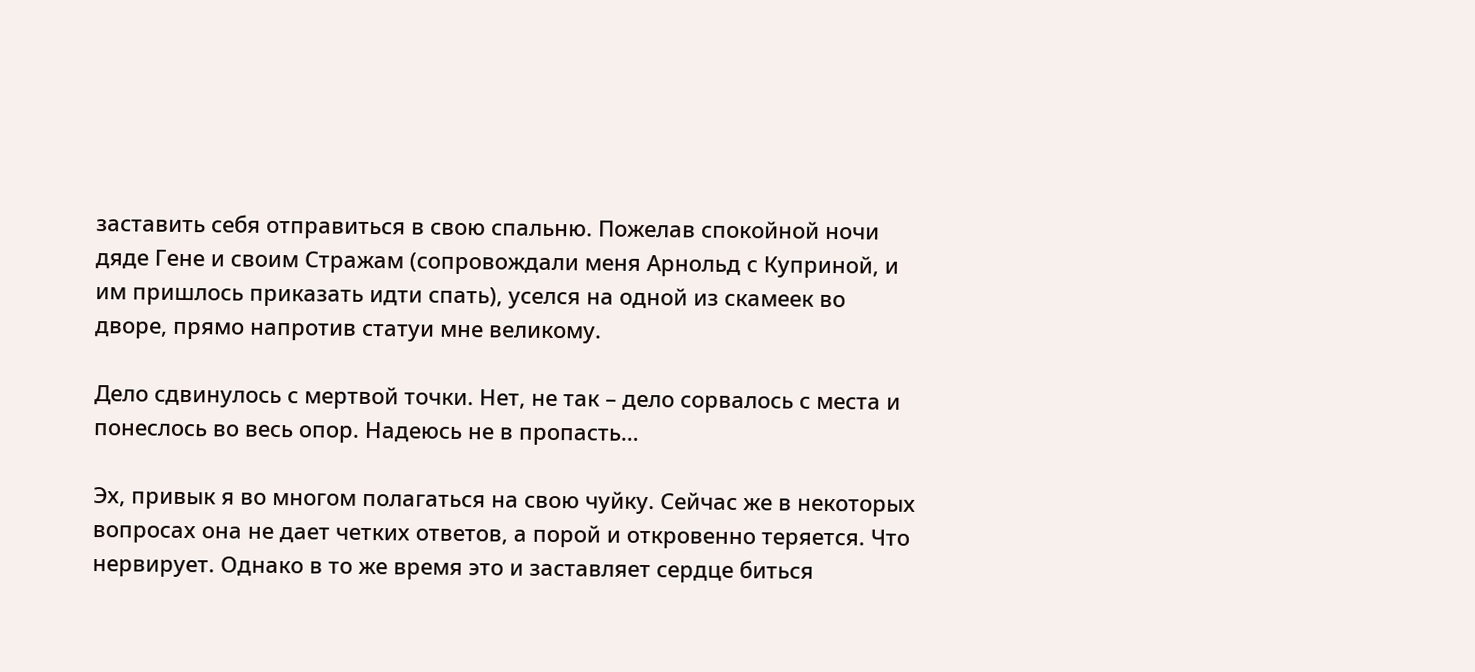заставить себя отправиться в свою спальню. Пожелав спокойной ночи дяде Гене и своим Стражам (сопровождали меня Арнольд с Куприной, и им пришлось приказать идти спать), уселся на одной из скамеек во дворе, прямо напротив статуи мне великому.

Дело сдвинулось с мертвой точки. Нет, не так – дело сорвалось с места и понеслось во весь опор. Надеюсь не в пропасть…

Эх, привык я во многом полагаться на свою чуйку. Сейчас же в некоторых вопросах она не дает четких ответов, а порой и откровенно теряется. Что нервирует. Однако в то же время это и заставляет сердце биться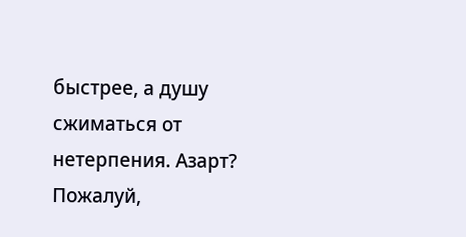быстрее, а душу сжиматься от нетерпения. Азарт? Пожалуй,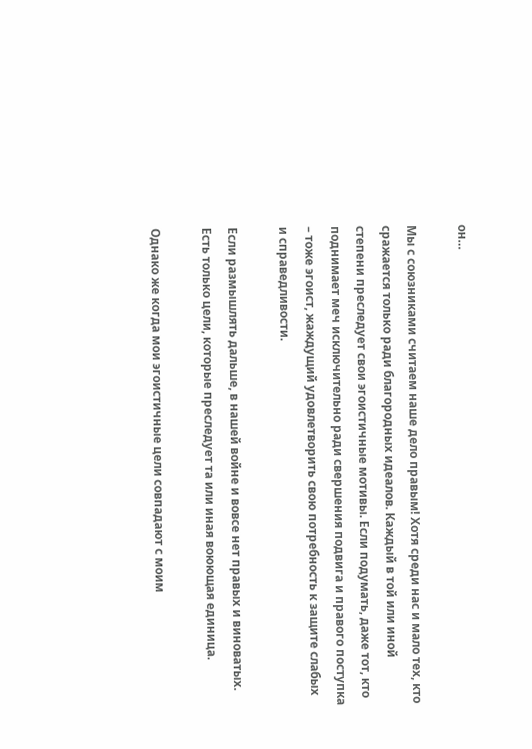он…

Мы с союзниками считаем наше дело правым! Хотя среди нас и мало тех, кто сражается только ради благородных идеалов. Каждый в той или иной степени преследует свои эгоистичные мотивы. Если подумать, даже тот, кто поднимает меч исключительно ради свершения подвига и правого поступка – тоже эгоист, жаждущий удовлетворить свою потребность к защите слабых и справедливости.

Если размышлять дальше, в нашей войне и вовсе нет правых и виноватых. Есть только цели, которые преследует та или иная воюющая единица.

Однако же когда мои эгоистичные цели совпадают с моим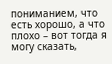пониманием, что есть хорошо, а что плохо – вот тогда я могу сказать,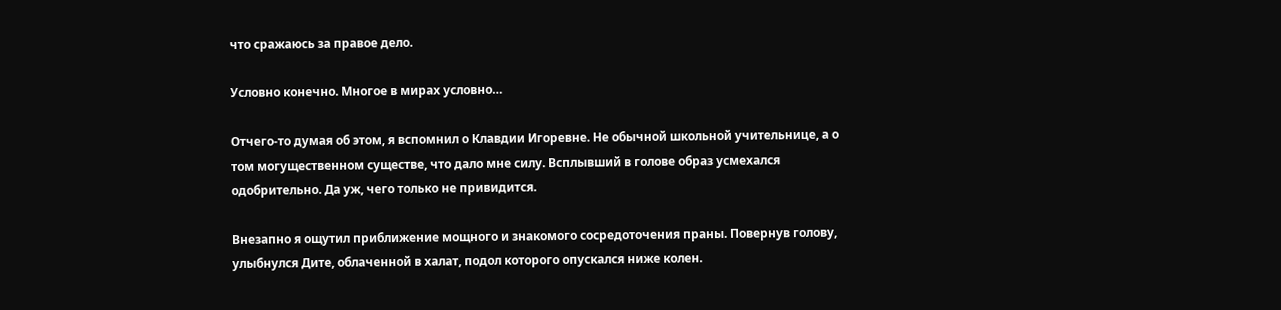что сражаюсь за правое дело.

Условно конечно. Многое в мирах условно…

Отчего-то думая об этом, я вспомнил о Клавдии Игоревне. Не обычной школьной учительнице, а о том могущественном существе, что дало мне силу. Всплывший в голове образ усмехался одобрительно. Да уж, чего только не привидится.

Внезапно я ощутил приближение мощного и знакомого сосредоточения праны. Повернув голову, улыбнулся Дите, облаченной в халат, подол которого опускался ниже колен.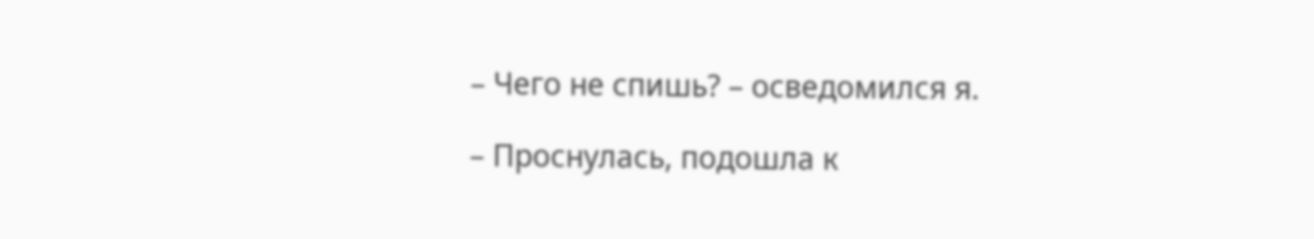– Чего не спишь? – осведомился я.

– Проснулась, подошла к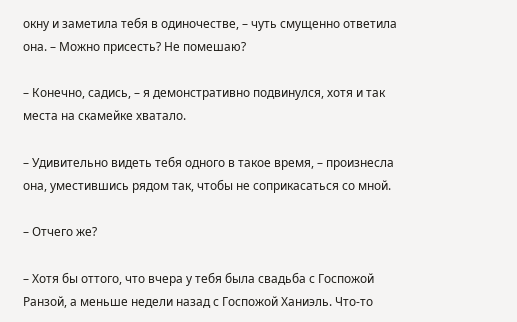окну и заметила тебя в одиночестве, – чуть смущенно ответила она. – Можно присесть? Не помешаю?

– Конечно, садись, – я демонстративно подвинулся, хотя и так места на скамейке хватало.

– Удивительно видеть тебя одного в такое время, – произнесла она, уместившись рядом так, чтобы не соприкасаться со мной.

– Отчего же?

– Хотя бы оттого, что вчера у тебя была свадьба с Госпожой Ранзой, а меньше недели назад с Госпожой Ханиэль. Что-то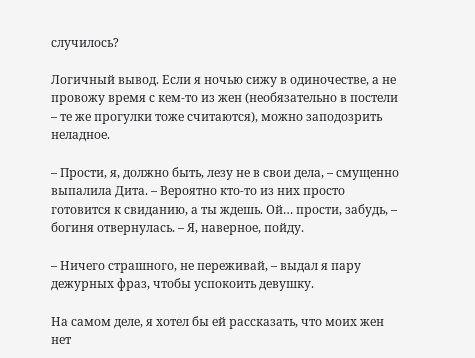случилось?

Логичный вывод. Если я ночью сижу в одиночестве, а не провожу время с кем-то из жен (необязательно в постели – те же прогулки тоже считаются), можно заподозрить неладное.

– Прости, я, должно быть, лезу не в свои дела, – смущенно выпалила Дита. – Вероятно кто-то из них просто готовится к свиданию, а ты ждешь. Ой… прости, забудь, – богиня отвернулась. – Я, наверное, пойду.

– Ничего страшного, не переживай, – выдал я пару дежурных фраз, чтобы успокоить девушку.

На самом деле, я хотел бы ей рассказать, что моих жен нет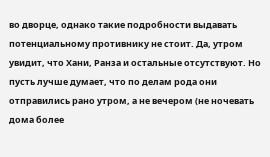во дворце, однако такие подробности выдавать потенциальному противнику не стоит. Да, утром увидит, что Хани, Ранза и остальные отсутствуют. Но пусть лучше думает, что по делам рода они отправились рано утром, а не вечером (не ночевать дома более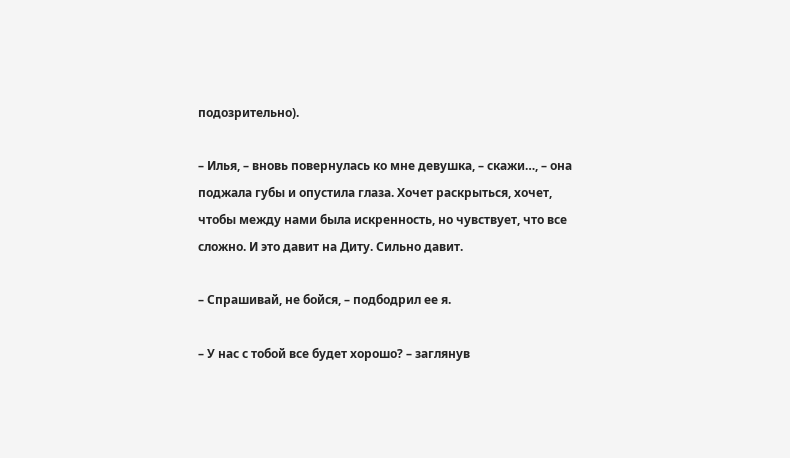подозрительно).

– Илья, – вновь повернулась ко мне девушка, – скажи…, – она поджала губы и опустила глаза. Хочет раскрыться, хочет, чтобы между нами была искренность, но чувствует, что все сложно. И это давит на Диту. Сильно давит.

– Спрашивай, не бойся, – подбодрил ее я.

– У нас с тобой все будет хорошо? – заглянув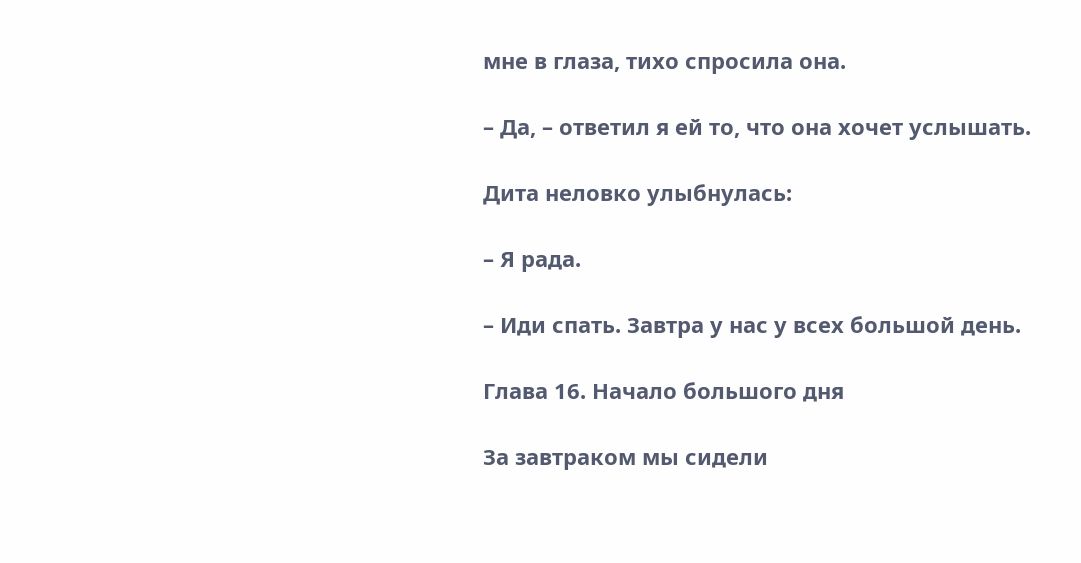мне в глаза, тихо спросила она.

– Да, – ответил я ей то, что она хочет услышать.

Дита неловко улыбнулась:

– Я рада.

– Иди спать. Завтра у нас у всех большой день.

Глава 16. Начало большого дня

За завтраком мы сидели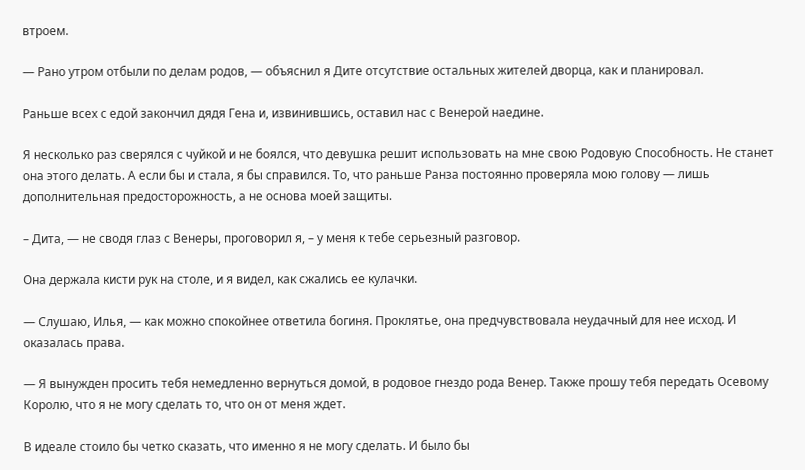втроем.

— Рано утром отбыли по делам родов, — объяснил я Дите отсутствие остальных жителей дворца, как и планировал.

Раньше всех с едой закончил дядя Гена и, извинившись, оставил нас с Венерой наедине.

Я несколько раз сверялся с чуйкой и не боялся, что девушка решит использовать на мне свою Родовую Способность. Не станет она этого делать. А если бы и стала, я бы справился. То, что раньше Ранза постоянно проверяла мою голову — лишь дополнительная предосторожность, а не основа моей защиты.

– Дита, — не сводя глаз с Венеры, проговорил я, – у меня к тебе серьезный разговор.

Она держала кисти рук на столе, и я видел, как сжались ее кулачки.

— Слушаю, Илья, — как можно спокойнее ответила богиня. Проклятье, она предчувствовала неудачный для нее исход. И оказалась права.

— Я вынужден просить тебя немедленно вернуться домой, в родовое гнездо рода Венер. Также прошу тебя передать Осевому Королю, что я не могу сделать то, что он от меня ждет.

В идеале стоило бы четко сказать, что именно я не могу сделать. И было бы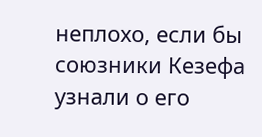неплохо, если бы союзники Кезефа узнали о его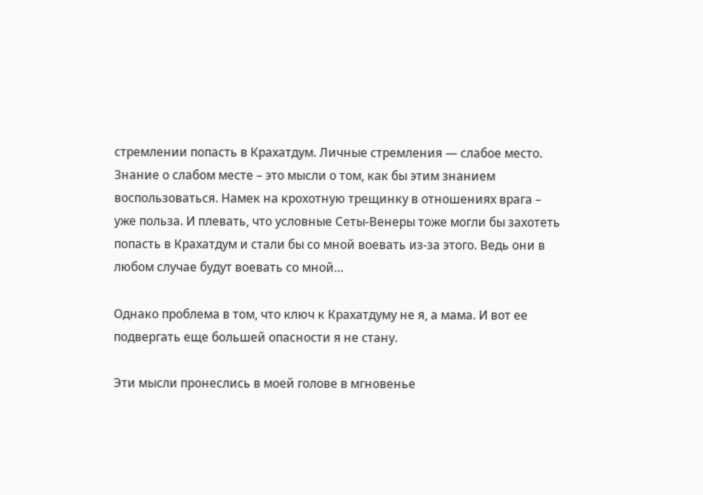стремлении попасть в Крахатдум. Личные стремления — слабое место. Знание о слабом месте – это мысли о том, как бы этим знанием воспользоваться. Намек на крохотную трещинку в отношениях врага – уже польза. И плевать, что условные Сеты-Венеры тоже могли бы захотеть попасть в Крахатдум и стали бы со мной воевать из-за этого. Ведь они в любом случае будут воевать со мной…

Однако проблема в том, что ключ к Крахатдуму не я, а мама. И вот ее подвергать еще большей опасности я не стану.

Эти мысли пронеслись в моей голове в мгновенье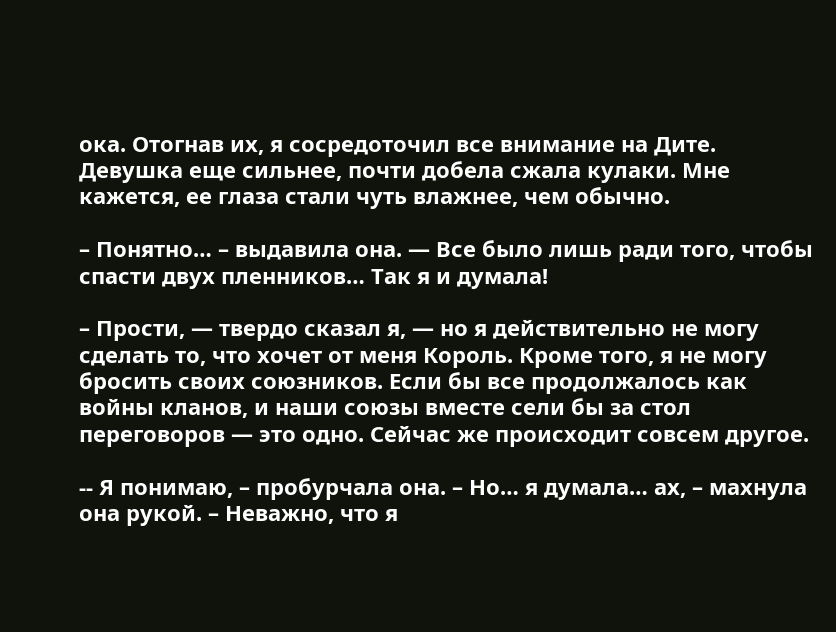ока. Отогнав их, я сосредоточил все внимание на Дите. Девушка еще сильнее, почти добела сжала кулаки. Мне кажется, ее глаза стали чуть влажнее, чем обычно.

– Понятно… – выдавила она. — Все было лишь ради того, чтобы спасти двух пленников… Так я и думала!

– Прости, — твердо сказал я, — но я действительно не могу сделать то, что хочет от меня Король. Кроме того, я не могу бросить своих союзников. Если бы все продолжалось как войны кланов, и наши союзы вместе сели бы за стол переговоров — это одно. Сейчас же происходит совсем другое.

-- Я понимаю, – пробурчала она. – Но… я думала… ах, – махнула она рукой. – Неважно, что я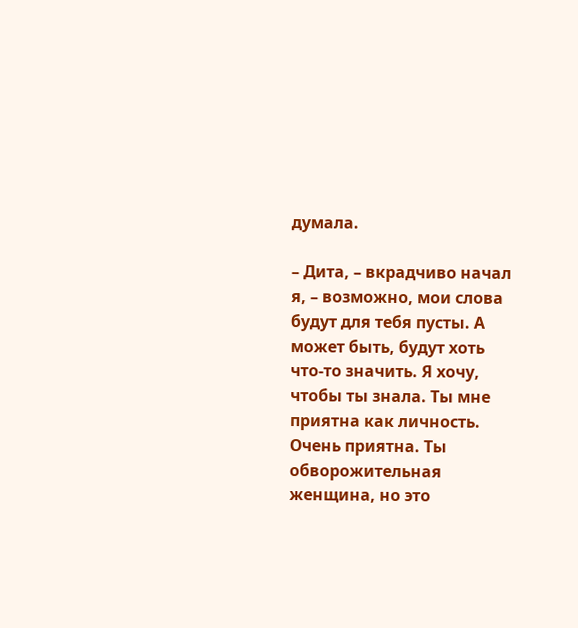думала.

– Дита, – вкрадчиво начал я, – возможно, мои слова будут для тебя пусты. А может быть, будут хоть что-то значить. Я хочу, чтобы ты знала. Ты мне приятна как личность. Очень приятна. Ты обворожительная женщина, но это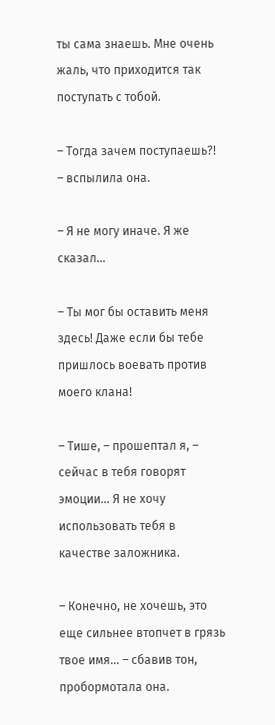ты сама знаешь. Мне очень жаль, что приходится так поступать с тобой.

– Тогда зачем поступаешь?! – вспылила она.

– Я не могу иначе. Я же сказал…

– Ты мог бы оставить меня здесь! Даже если бы тебе пришлось воевать против моего клана!

– Тише, – прошептал я, – сейчас в тебя говорят эмоции… Я не хочу использовать тебя в качестве заложника.

– Конечно, не хочешь, это еще сильнее втопчет в грязь твое имя… – сбавив тон, пробормотала она.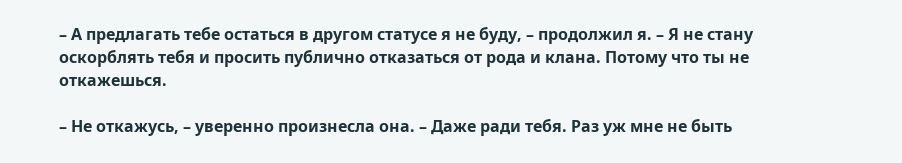– А предлагать тебе остаться в другом статусе я не буду, – продолжил я. – Я не стану оскорблять тебя и просить публично отказаться от рода и клана. Потому что ты не откажешься.

– Не откажусь, – уверенно произнесла она. – Даже ради тебя. Раз уж мне не быть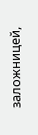заложницей,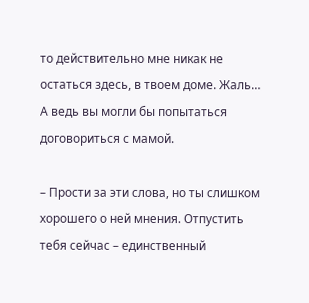то действительно мне никак не остаться здесь, в твоем доме. Жаль… А ведь вы могли бы попытаться договориться с мамой.

– Прости за эти слова, но ты слишком хорошего о ней мнения. Отпустить тебя сейчас – единственный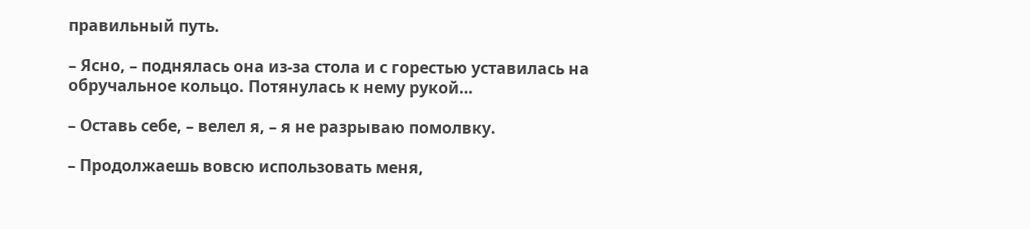правильный путь.

– Ясно, – поднялась она из-за стола и с горестью уставилась на обручальное кольцо. Потянулась к нему рукой…

– Оставь себе, – велел я, – я не разрываю помолвку.

– Продолжаешь вовсю использовать меня,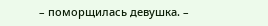– поморщилась девушка. –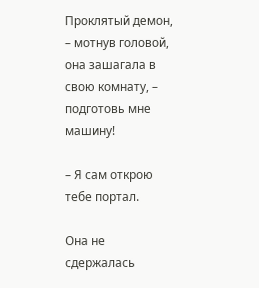Проклятый демон, – мотнув головой, она зашагала в свою комнату, – подготовь мне машину!

– Я сам открою тебе портал.

Она не сдержалась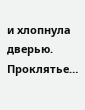и хлопнула дверью. Проклятье…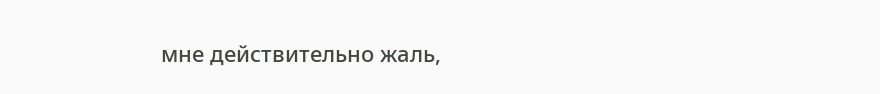мне действительно жаль,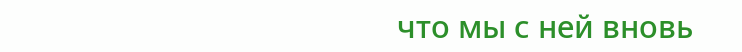что мы с ней вновь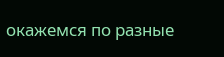окажемся по разные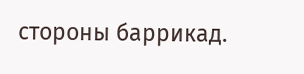стороны баррикад.